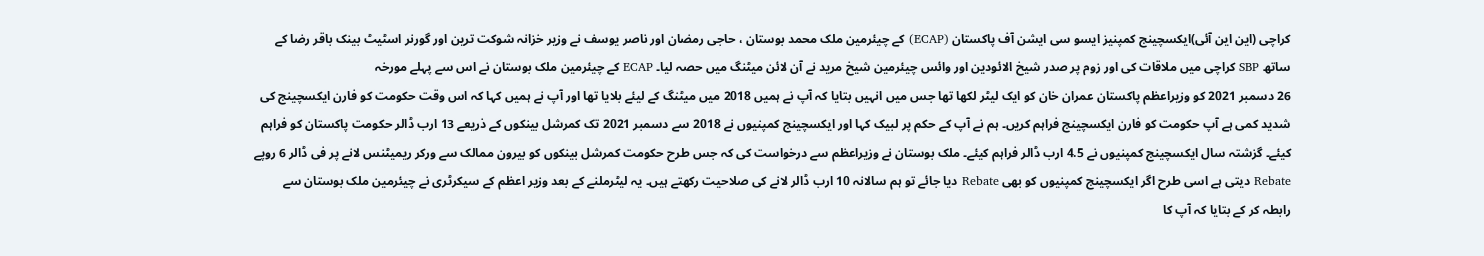کراچی (این این آئی)ایکسچینج کمپنیز ایسو سی ایشن آف پاکستان (ECAP) کے چیئرمین ملک محمد بوستان ، حاجی رمضان اور ناصر یوسف نے وزیر خزانہ شوکت ترین اور گورنر اسٹیٹ بینک باقر رضا کے ساتھ SBP کراچی میں ملاقات کی اور زوم پر صدر شیخ الائودین اور وائس چیئرمین شیخ مرید نے آن لائن میٹنگ میں حصہ لیا۔ ECAP کے چیئرمین ملک بوستان نے اس سے پہلے مورخہ
26 دسمبر 2021 کو وزیراعظم پاکستان عمران خان کو ایک لیٹر لکھا تھا جس میں انہیں بتایا کہ آپ نے ہمیں 2018 میں میٹنگ کے لیئے بلایا تھا اور آپ نے ہمیں کہا کہ اس وقت حکومت کو فارن ایکسچینج کی شدید کمی ہے آپ حکومت کو فارن ایکسچینج فراہم کریں۔ ہم نے آپ کے حکم پر لبیک کہا اور ایکسچینج کمپنیوں نے 2018 سے دسمبر 2021 تک کمرشل بینکوں کے ذریعے 13 ارب ڈالر حکومت پاکستان کو فراہم کیئے۔ گزشتہ سال ایکسچینج کمپنیوں نے 4.5 ارب ڈالر فراہم کیئے۔ ملک بوستان نے وزیراعظم سے درخواست کی کہ جس طرح حکومت کمرشل بینکوں کو بیرون ممالک سے ورکر ریمیٹنس لانے پر فی ڈالر 6 روپے Rebate دیتی ہے اسی طرح اگر ایکسچینج کمپنیوں کو بھی Rebate دیا جائے تو ہم سالانہ 10 ارب ڈالر لانے کی صلاحیت رکھتے ہیں۔ یہ لیٹرملنے کے بعد وزیر اعظم کے سیکرٹری نے چیئرمین ملک بوستان سے رابطہ کر کے بتایا کہ آپ کا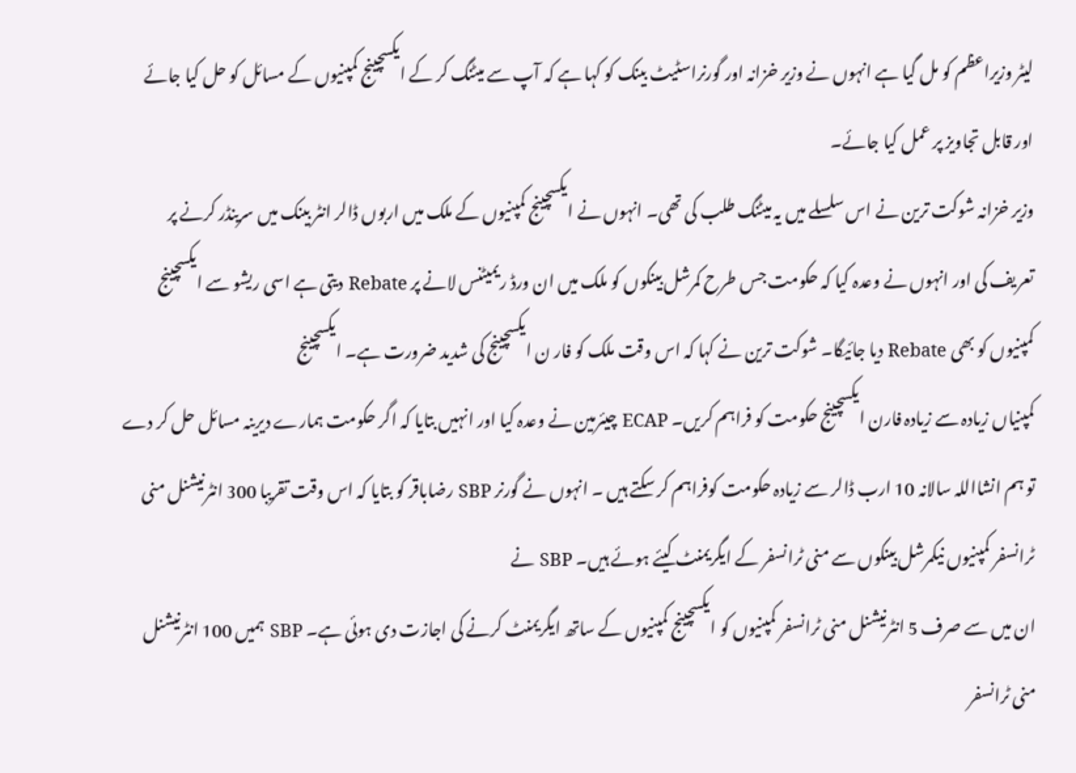لیٹر وزیراعظم کو مل گیا ہے انہوں نے وزیر خزانہ اور گورنراسٹیٹ بینک کو کہا ہے کہ آپ سے میٹنگ کر کے ایکسچینج کمپنیوں کے مسائل کو حل کیا جائے اور قابل تجاویز پر عمل کیا جائے۔
وزیر خزانہ شوکت ترین نے اس سلسلے میں یہ میٹنگ طلب کی تھی۔ انہوں نے ایکسچینج کمپنیوں کے ملک میں اربوں ڈالر انٹر بینک میں سرینڈر کرنے پر تعریف کی اور انہوں نے وعدہ کیا کہ حکومت جس طرح کمرشل بینکوں کو ملک میں ان ورڈ ریمیٹنس لانے پر Rebate دیتی ہے اسی ریشو سے ایکسچینج کمپنیوں کو بھی Rebate دیا جائیگا۔ شوکت ترین نے کہا کہ اس وقت ملک کو فار ن ایکسچینج کی شدید ضرورت ہے۔ ایکسچینج
کمپنیاں زیادہ سے زیادہ فارن ایکسچینج حکومت کو فراہم کریں۔ ECAP چیئرمین نے وعدہ کیا اور انہیں بتایا کہ اگر حکومت ہمارے دیرینہ مسائل حل کر دے تو ہم انشااللہ سالانہ 10 ارب ڈالر سے زیادہ حکومت کوفراہم کر سکتے ہیں ۔ انہوں نے گورنر SBP رضاباقر کو بتایا کہ اس وقت تقریبا 300 انٹرنیشنل منی ٹرانسفر کمپنیوں نیکمرشل بینکوں سے منی ٹرانسفر کے ایگریمنٹ کیئے ہوئے ہیں۔ SBP نے
ان میں سے صرف 5 انٹرنیشنل منی ٹرانسفر کمپنیوں کو ایکسچینج کمپنیوں کے ساتھ ایگریمنٹ کرنے کی اجازت دی ہوئی ہے۔ SBP ہمیں 100 انٹرنیشنل منی ٹرانسفر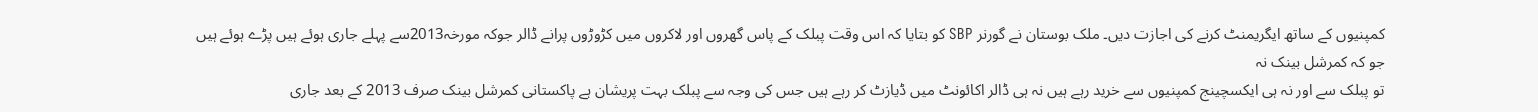کمپنیوں کے ساتھ ایگریمنٹ کرنے کی اجازت دیں۔ ملک بوستان نے گورنر SBP کو بتایا کہ اس وقت پبلک کے پاس گھروں اور لاکروں میں کڑوڑوں پرانے ڈالر جوکہ مورخہ2013سے پہلے جاری ہوئے ہیں پڑے ہوئے ہیں جو کہ کمرشل بینک نہ
تو پبلک سے اور نہ ہی ایکسچینج کمپنیوں سے خرید رہے ہیں نہ ہی ڈالر اکائونٹ میں ڈیازٹ کر رہے ہیں جس کی وجہ سے پبلک بہت پریشان ہے پاکستانی کمرشل بینک صرف 2013 کے بعد جاری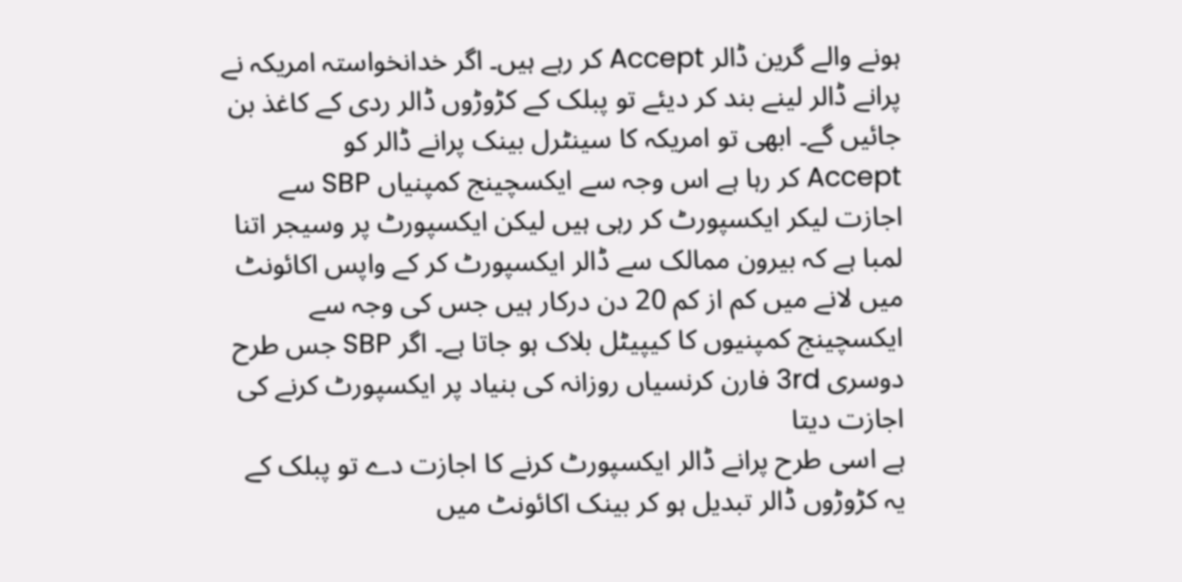ہونے والے گرین ڈالر Accept کر رہے ہیں۔ اگر خدانخواستہ امریکہ نے پرانے ڈالر لینے بند کر دیئے تو پبلک کے کڑوڑوں ڈالر ردی کے کاغذ بن جائیں گے۔ ابھی تو امریکہ کا سینٹرل بینک پرانے ڈالر کو
Accept کر رہا ہے اس وجہ سے ایکسچینج کمپنیاں SBP سے اجازت لیکر ایکسپورٹ کر رہی ہیں لیکن ایکسپورٹ پر وسیجر اتنا لمبا ہے کہ بیرون ممالک سے ڈالر ایکسپورٹ کر کے واپس اکائونٹ میں لانے میں کم از کم 20 دن درکار ہیں جس کی وجہ سے ایکسچینج کمپنیوں کا کیپیٹل بلاک ہو جاتا ہے۔ اگر SBP جس طرح دوسری 3rd فارن کرنسیاں روزانہ کی بنیاد پر ایکسپورٹ کرنے کی اجازت دیتا
ہے اسی طرح پرانے ڈالر ایکسپورٹ کرنے کا اجازت دے تو پبلک کے یہ کڑوڑوں ڈالر تبدیل ہو کر بینک اکائونٹ میں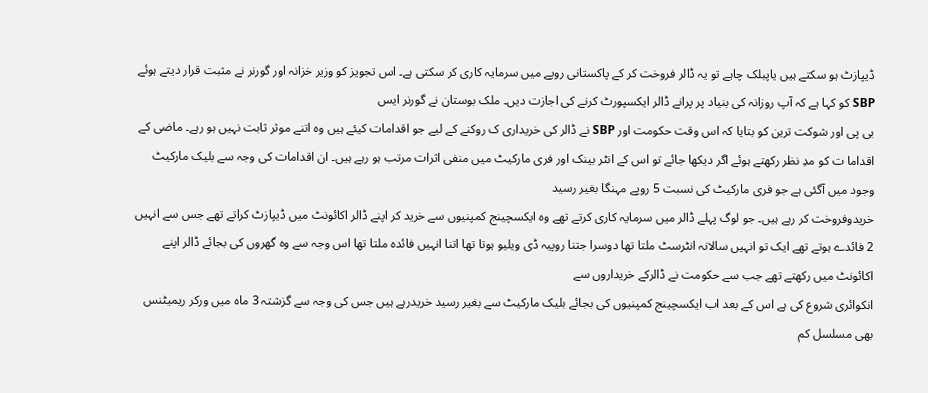ڈیپازٹ ہو سکتے ہیں یاپبلک چاہے تو یہ ڈالر فروخت کر کے پاکستانی روپے میں سرمایہ کاری کر سکتی ہے۔ اس تجویز کو وزیر خزانہ اور گورنر نے مثبت قرار دیتے ہوئے SBP کو کہا ہے کہ آپ روزانہ کی بنیاد پر پرانے ڈالر ایکسپورٹ کرنے کی اجازت دیں۔ ملک بوستان نے گورنر ایس
بی پی اور شوکت ترین کو بتایا کہ اس وقت حکومت اور SBP نے ڈالر کی خریداری ک روکنے کے لیے جو اقدامات کیئے ہیں وہ اتنے موثر ثابت نہیں ہو رہے۔ ماضی کے اقداما ت کو مدِ نظر رکھتے ہوئے اگر دیکھا جائے تو اس کے انٹر بینک اور فری مارکیٹ میں منفی اثرات مرتب ہو رہے ہیں۔ ان اقدامات کی وجہ سے بلیک مارکیٹ وجود میں آگئی ہے جو فری مارکیٹ کی نسبت 5 روپے مہنگا بغیر رسید
خریدوفروخت کر رہے ہیں۔ جو لوگ پہلے ڈالر میں سرمایہ کاری کرتے تھے وہ ایکسچینج کمپنیوں سے خرید کر اپنے ڈالر اکائونٹ میں ڈیپازٹ کراتے تھے جس سے انہیں 2 فائدے ہوتے تھے ایک تو انہیں سالانہ انٹرسٹ ملتا تھا دوسرا جتنا روپیہ ڈی ویلیو ہوتا تھا اتنا انہیں فائدہ ملتا تھا اس وجہ سے وہ گھروں کی بجائے ڈالر اپنے اکائونٹ میں رکھتے تھے جب سے حکومت نے ڈالرکے خریداروں سے
انکوائری شروع کی ہے اس کے بعد اب ایکسچینج کمپنیوں کی بجائے بلیک مارکیٹ سے بغیر رسید خریدرہے ہیں جس کی وجہ سے گزشتہ 3 ماہ میں ورکر ریمیٹنس بھی مسلسل کم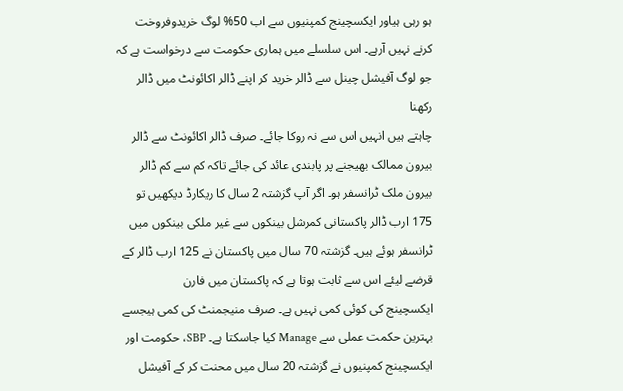ہو رہی ہیاور ایکسچینج کمپنیوں سے اب 50% لوگ خریدوفروخت کرنے نہیں آرہے۔ اس سلسلے میں ہماری حکومت سے درخواست ہے کہ جو لوگ آفیشل چینل سے ڈالر خرید کر اپنے ڈالر اکائونٹ میں ڈالر رکھنا
چاہتے ہیں انہیں اس سے نہ روکا جائے۔ صرف ڈالر اکائونٹ سے ڈالر بیرون ممالک بھیجنے پر پابندی عائد کی جائے تاکہ کم سے کم ڈالر بیرون ملک ٹرانسفر ہو۔ اگر آپ گزشتہ 2 سال کا ریکارڈ دیکھیں تو 175 ارب ڈالر پاکستانی کمرشل بینکوں سے غیر ملکی بینکوں میں ٹرانسفر ہوئے ہیں۔ گزشتہ 70 سال میں پاکستان نے 125 ارب ڈالر کے قرضے لیئے اس سے ثابت ہوتا ہے کہ پاکستان میں فارن
ایکسچینج کی کوئی کمی نہیں ہے۔ صرف منیجمنٹ کی کمی ہیجسے بہترین حکمت عملی سے Manage کیا جاسکتا ہے۔ SBP، حکومت اور ایکسچینج کمپنیوں نے گزشتہ 20 سال میں محنت کر کے آفیشل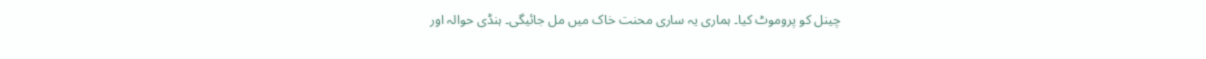چینل کو پروموٹ کیا۔ ہماری یہ ساری محنت خاک میں مل جائیگی۔ ہنڈی حوالہ اور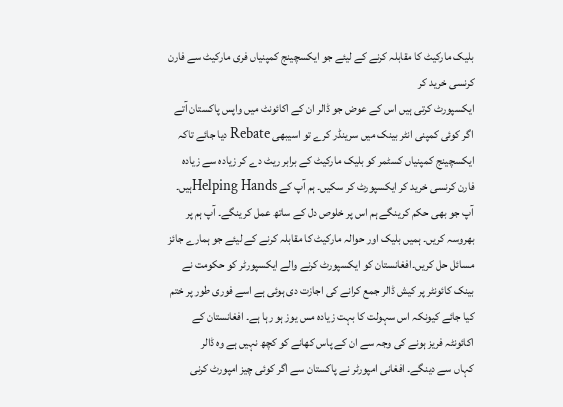بلیک مارکیٹ کا مقابلہ کرنے کے لیئے جو ایکسچینج کمپنیاں فری مارکیٹ سے فارن کرنسی خرید کر
ایکسپورٹ کرتی ہیں اس کے عوض جو ڈالر ان کے اکائونٹ میں واپس پاکستان آتے اگر کوئی کمپنی انٹر بینک میں سرینڈر کرے تو اسیبھی Rebate دیا جائے تاکہ ایکسچینج کمپنیاں کسٹمر کو بلیک مارکیٹ کے برابر ریٹ دے کر زیادہ سے زیادہ فارن کرنسی خرید کر ایکسپورٹ کر سکیں۔ ہم آپ کے Helping Handsہیں۔ آپ جو بھی حکم کرینگے ہم اس پر خلوص دل کے ساتھ عمل کرینگے۔ آپ ہم پر
بھروسہ کریں۔ ہمیں بلیک اور حوالہ مارکیٹ کا مقابلہ کرنے کے لیئے جو ہمارے جائز مسائل حل کریں۔افغانستان کو ایکسپورٹ کرنے والے ایکسپورٹر کو حکومت نے بینک کائونٹر پر کیش ڈالر جمع کرانے کی اجازت دی ہوئی ہے اسے فوری طور پر ختم کیا جائے کیونکہ اس سہولت کا بہت زیادہ مس یوز ہو رہا ہے۔ افغانستان کے اکائونٹہ فریز ہونے کی وجہ سے ان کے پاس کھانے کو کچھ نہیں ہے وہ ڈالر
کہاں سے دینگے۔ افغانی امپورٹر نے پاکستان سے اگر کوئی چیز امپورٹ کرنی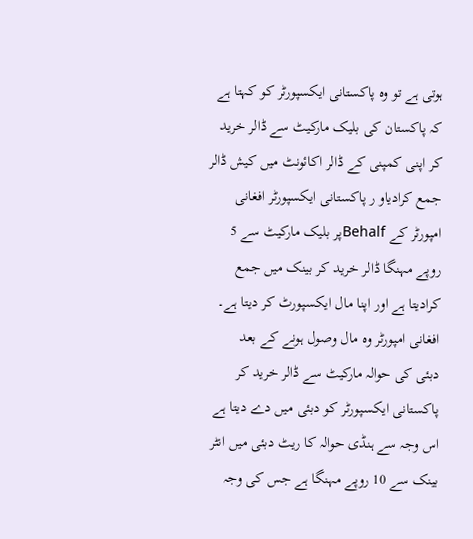ہوتی ہے تو وہ پاکستانی ایکسپورٹر کو کہتا ہے کہ پاکستان کی بلیک مارکیٹ سے ڈالر خرید کر اپنی کمپنی کے ڈالر اکائونٹ میں کیش ڈالر جمع کرادیاو ر پاکستانی ایکسپورٹر افغانی امپورٹر کے Behalfپر بلیک مارکیٹ سے 5 روپے مہنگا ڈالر خرید کر بینک میں جمع کرادیتا ہے اور اپنا مال ایکسپورٹ کر دیتا ہے۔ افغانی امپورٹر وہ مال وصول ہونے کے بعد
دبئی کی حوالہ مارکیٹ سے ڈالر خرید کر پاکستانی ایکسپورٹر کو دبئی میں دے دیتا ہے اس وجہ سے ہنڈی حوالہ کا ریٹ دبئی میں انٹر بینک سے 10 روپے مہنگا ہے جس کی وجہ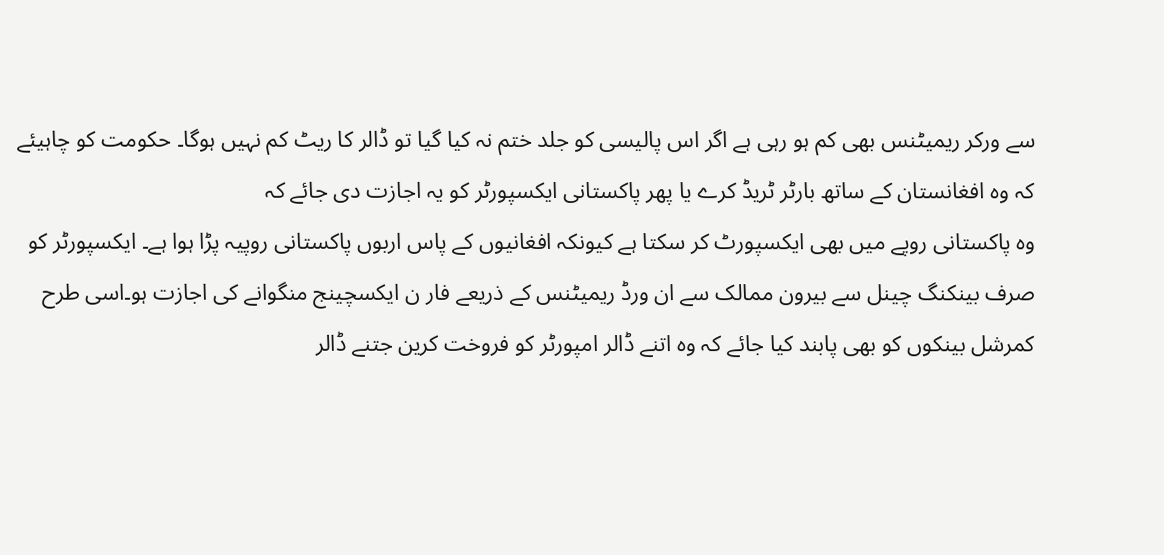سے ورکر ریمیٹنس بھی کم ہو رہی ہے اگر اس پالیسی کو جلد ختم نہ کیا گیا تو ڈالر کا ریٹ کم نہیں ہوگا۔ حکومت کو چاہیئے کہ وہ افغانستان کے ساتھ بارٹر ٹریڈ کرے یا پھر پاکستانی ایکسپورٹر کو یہ اجازت دی جائے کہ
وہ پاکستانی روپے میں بھی ایکسپورٹ کر سکتا ہے کیونکہ افغانیوں کے پاس اربوں پاکستانی روپیہ پڑا ہوا ہے۔ ایکسپورٹر کو صرف بینکنگ چینل سے بیرون ممالک سے ان ورڈ ریمیٹنس کے ذریعے فار ن ایکسچینج منگوانے کی اجازت ہو۔اسی طرح کمرشل بینکوں کو بھی پابند کیا جائے کہ وہ اتنے ڈالر امپورٹر کو فروخت کرین جتنے ڈالر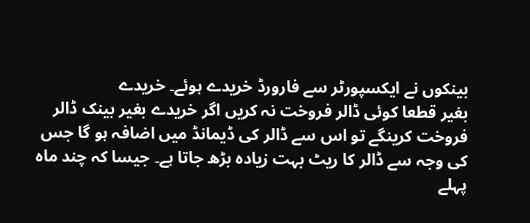بینکوں نے ایکسپورٹر سے فارورڈ خریدے ہوئے۔ خریدے
بغیر قطعا کوئی ڈالر فروخت نہ کریں اگر خریدے بغیر بینک ڈالر فروخت کرینگے تو اس سے ڈالر کی ڈیمانڈ میں اضافہ ہو گا جس کی وجہ سے ڈالر کا ریٹ بہت زیادہ بڑھ جاتا ہے۔ جیسا کہ چند ماہ پہلے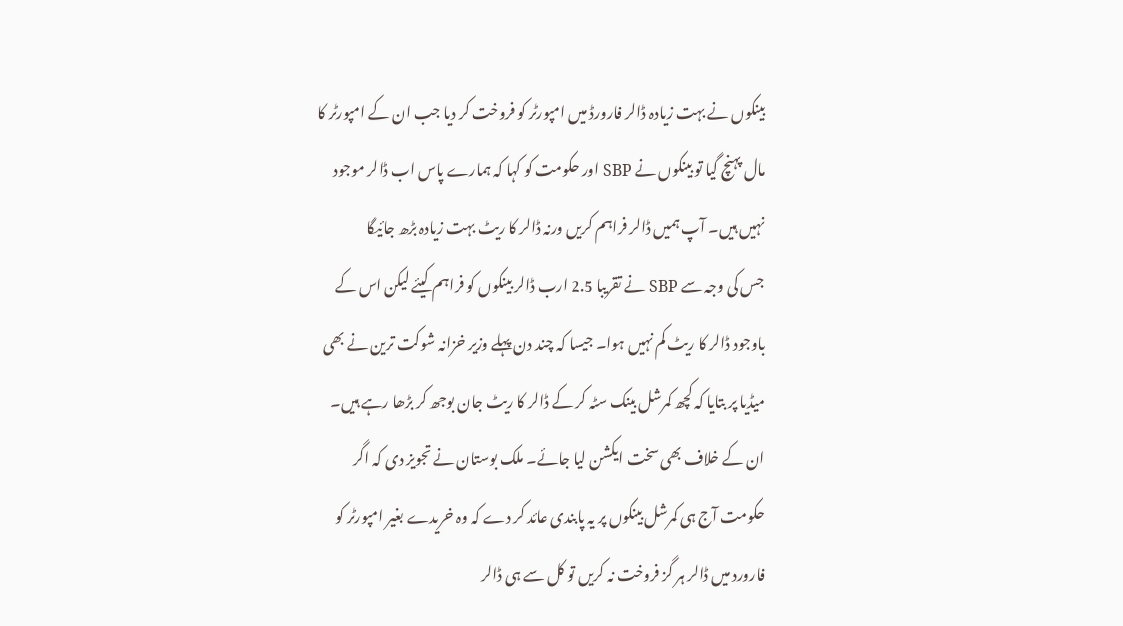بینکوں نے بہت زیادہ ڈالر فارورڈ میں امپورٹر کو فروخت کر دیا جب ان کے امپورٹر کا مال پہنچ گیا تو بینکوں نے SBP اور حکومت کو کہا کہ ہمارے پاس اب ڈالر موجود نہیں ہیں۔ آپ ہمیں ڈالر فراہم کریں ورنہ ڈالر کا ریٹ بہت زیادہ بڑھ جائیگا
جس کی وجہ سے SBP نے تقریبا 2.5 ارب ڈالر بینکوں کو فراہم کیئے لیکن اس کے باوجود ڈالر کا ریٹ کم نہیں ہوا۔ جیسا کہ چند دن پہلے وزیر خزانہ شوکت ترین نے بھی میڈیا پر بتایا کہ کچھ کمرشل بینک سٹہ کر کے ڈالر کا ریٹ جان بوجھ کر بڑھا رہے ہیں۔ ان کے خلاف بھی سخت ایکشن لیا جائے۔ ملک بوستان نے تجویز دی کہ اگر حکومت آج ہی کمرشل بینکوں پر یہ پابندی عائد کر دے کہ وہ خریدے بغیر امپورٹر کو فارورد میں ڈالر ہر گز فروخت نہ کریں تو کل سے ہی ڈالر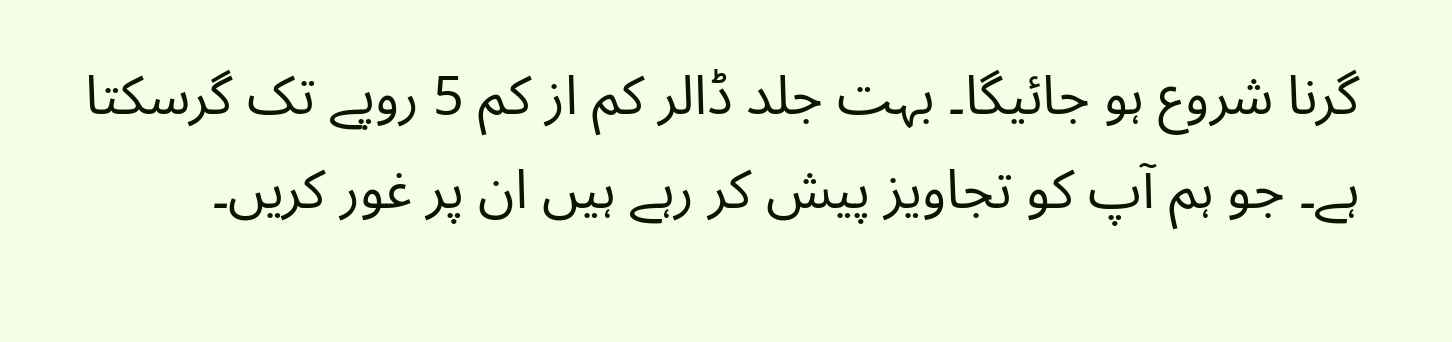گرنا شروع ہو جائیگا۔ بہت جلد ڈالر کم از کم 5 روپے تک گرسکتا ہے۔ جو ہم آپ کو تجاویز پیش کر رہے ہیں ان پر غور کریں۔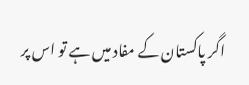اگر پاکستان کے مفاد میں ہے تو اس پر